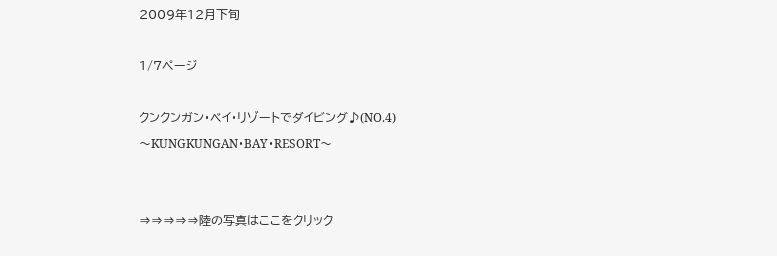2009年12月下旬

1/7ページ

クンクンガン・ベイ・リゾートでダイビング♪(NO.4)
〜KUNGKUNGAN・BAY・RESORT〜


⇒⇒⇒⇒⇒陸の写真はここをクリック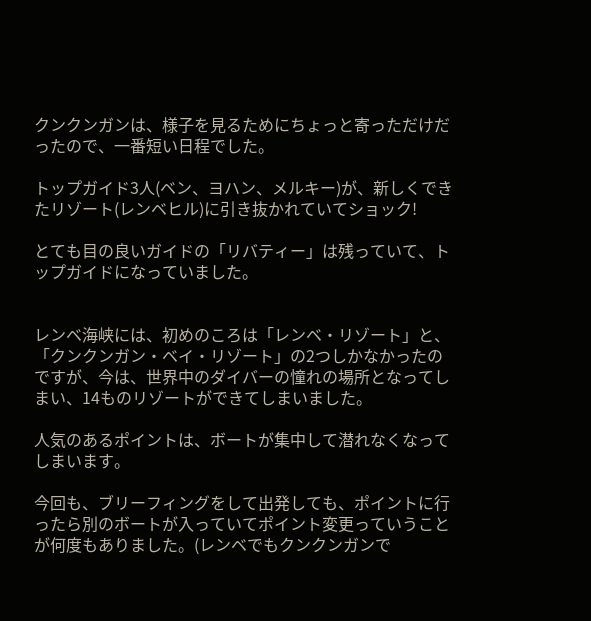クンクンガンは、様子を見るためにちょっと寄っただけだったので、一番短い日程でした。

トップガイド3人(ベン、ヨハン、メルキー)が、新しくできたリゾート(レンベヒル)に引き抜かれていてショック!

とても目の良いガイドの「リバティー」は残っていて、トップガイドになっていました。


レンベ海峡には、初めのころは「レンベ・リゾート」と、「クンクンガン・ベイ・リゾート」の2つしかなかったのですが、今は、世界中のダイバーの憧れの場所となってしまい、14ものリゾートができてしまいました。

人気のあるポイントは、ボートが集中して潜れなくなってしまいます。

今回も、ブリーフィングをして出発しても、ポイントに行ったら別のボートが入っていてポイント変更っていうことが何度もありました。(レンベでもクンクンガンで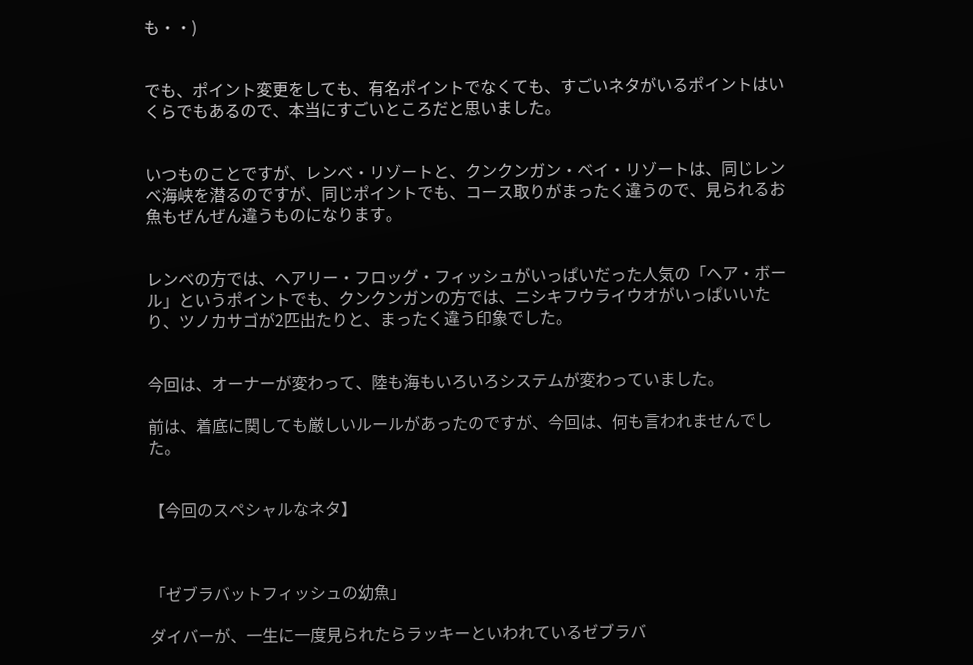も・・)


でも、ポイント変更をしても、有名ポイントでなくても、すごいネタがいるポイントはいくらでもあるので、本当にすごいところだと思いました。


いつものことですが、レンベ・リゾートと、クンクンガン・ベイ・リゾートは、同じレンベ海峡を潜るのですが、同じポイントでも、コース取りがまったく違うので、見られるお魚もぜんぜん違うものになります。


レンベの方では、ヘアリー・フロッグ・フィッシュがいっぱいだった人気の「ヘア・ボール」というポイントでも、クンクンガンの方では、ニシキフウライウオがいっぱいいたり、ツノカサゴが2匹出たりと、まったく違う印象でした。


今回は、オーナーが変わって、陸も海もいろいろシステムが変わっていました。

前は、着底に関しても厳しいルールがあったのですが、今回は、何も言われませんでした。


【今回のスペシャルなネタ】



「ゼブラバットフィッシュの幼魚」

ダイバーが、一生に一度見られたらラッキーといわれているゼブラバ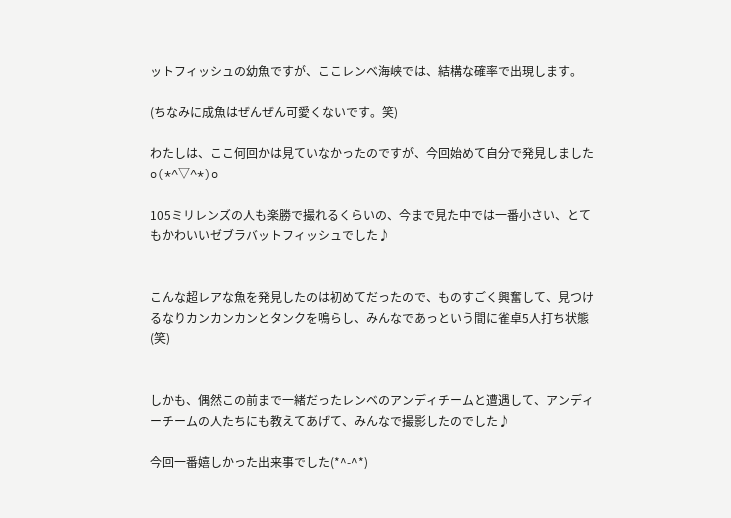ットフィッシュの幼魚ですが、ここレンベ海峡では、結構な確率で出現します。

(ちなみに成魚はぜんぜん可愛くないです。笑)

わたしは、ここ何回かは見ていなかったのですが、今回始めて自分で発見しましたo(*^▽^*)o

105ミリレンズの人も楽勝で撮れるくらいの、今まで見た中では一番小さい、とてもかわいいゼブラバットフィッシュでした♪


こんな超レアな魚を発見したのは初めてだったので、ものすごく興奮して、見つけるなりカンカンカンとタンクを鳴らし、みんなであっという間に雀卓5人打ち状態(笑)


しかも、偶然この前まで一緒だったレンベのアンディチームと遭遇して、アンディーチームの人たちにも教えてあげて、みんなで撮影したのでした♪

今回一番嬉しかった出来事でした(*^-^*)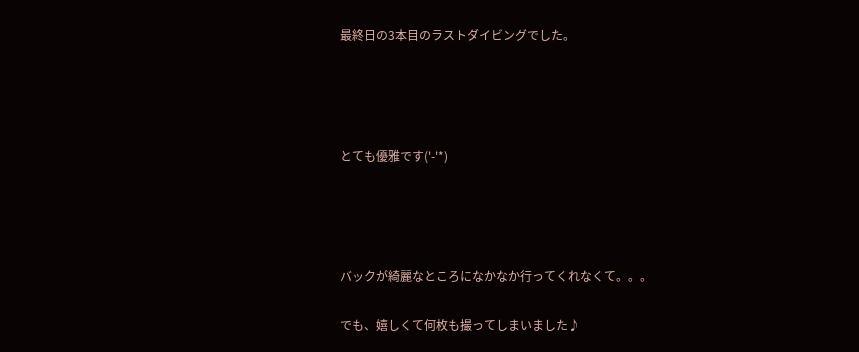最終日の3本目のラストダイビングでした。




とても優雅です('-'*)




バックが綺麗なところになかなか行ってくれなくて。。。

でも、嬉しくて何枚も撮ってしまいました♪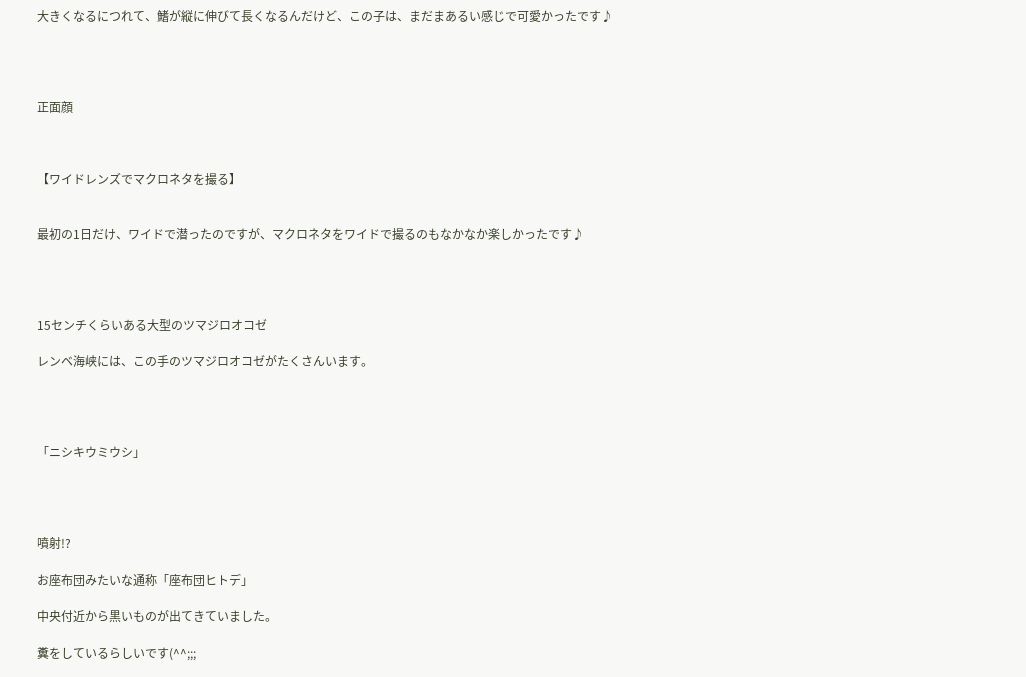大きくなるにつれて、鰭が縦に伸びて長くなるんだけど、この子は、まだまあるい感じで可愛かったです♪




正面顔



【ワイドレンズでマクロネタを撮る】


最初の1日だけ、ワイドで潜ったのですが、マクロネタをワイドで撮るのもなかなか楽しかったです♪




15センチくらいある大型のツマジロオコゼ

レンベ海峡には、この手のツマジロオコゼがたくさんいます。




「ニシキウミウシ」




噴射!?

お座布団みたいな通称「座布団ヒトデ」

中央付近から黒いものが出てきていました。

糞をしているらしいです(^^;;;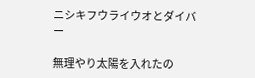ニシキフウライウオとダイバー

無理やり太陽を入れたの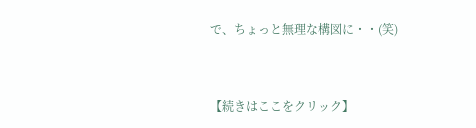で、ちょっと無理な構図に・・(笑)



【続きはここをクリック】